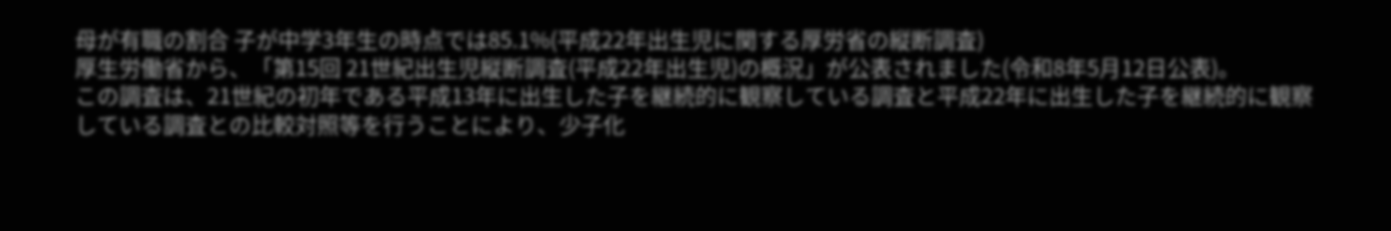母が有職の割合 子が中学3年生の時点では85.1%(平成22年出生児に関する厚労省の縦断調査)
厚生労働省から、「第15回 21世紀出生児縦断調査(平成22年出生児)の概況」が公表されました(令和8年5月12日公表)。
この調査は、21世紀の初年である平成13年に出生した子を継続的に観察している調査と平成22年に出生した子を継続的に観察している調査との比較対照等を行うことにより、少子化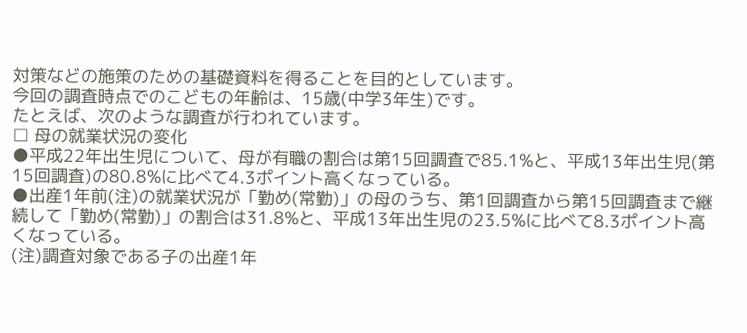対策などの施策のための基礎資料を得ることを目的としています。
今回の調査時点でのこどもの年齢は、15歳(中学3年生)です。
たとえば、次のような調査が行われています。
□ 母の就業状況の変化
●平成22年出生児について、母が有職の割合は第15回調査で85.1%と、平成13年出生児(第15回調査)の80.8%に比べて4.3ポイント高くなっている。
●出産1年前(注)の就業状況が「勤め(常勤)」の母のうち、第1回調査から第15回調査まで継続して「勤め(常勤)」の割合は31.8%と、平成13年出生児の23.5%に比べて8.3ポイント高くなっている。
(注)調査対象である子の出産1年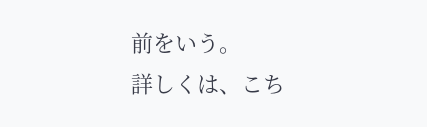前をいう。
詳しくは、こち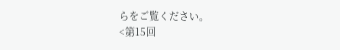らをご覧ください。
<第15回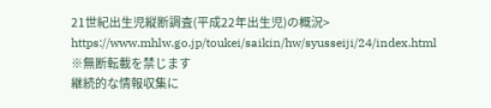21世紀出生児縦断調査(平成22年出生児)の概況>
https://www.mhlw.go.jp/toukei/saikin/hw/syusseiji/24/index.html
※無断転載を禁じます
継続的な情報収集に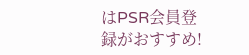はPSR会員登録がおすすめ!